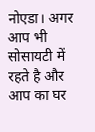नोएडा। अगर आप भी सोसायटी में रहते है और आप का घर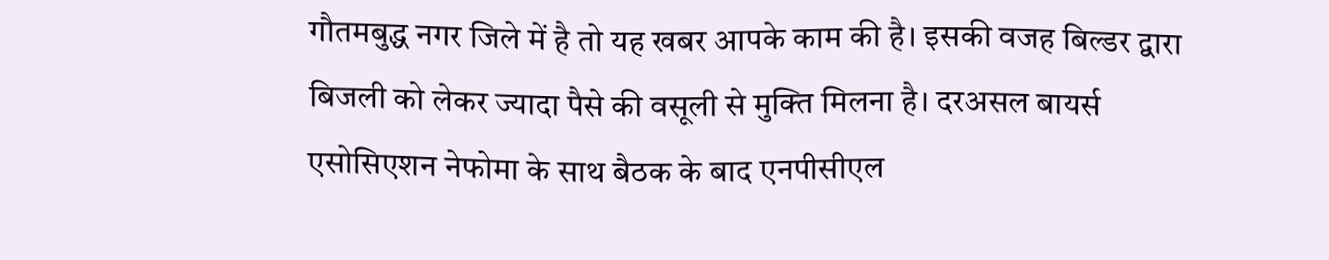गौतमबुद्ध नगर जिले में है तो यह खबर आपके काम की है। इसकी वजह बिल्डर द्वारा बिजली को लेकर ज्यादा पैसे की वसूली से मुक्ति मिलना है। दरअसल बायर्स एसोसिएशन नेफोमा के साथ बैठक के बाद एनपीसीएल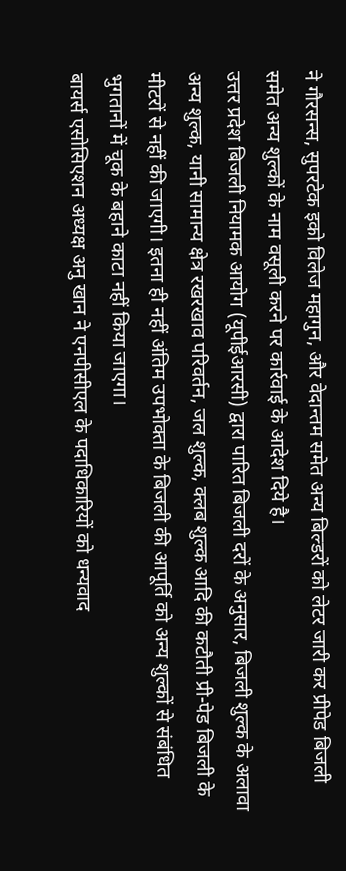ने गौरसन्स, सुपरटेक इको विलेज महागुन, और वेदान्तम समेत अन्य बिल्डरों को लेटर जारी कर प्रीपेड बिजली समेत अन्य शुल्कों के नाम वसूली करने पर कार्रवाई के आदेश दिये है।
उत्तर प्रदेश बिजली नियामक आयोग (यूपीईआरसी) द्वारा पारित बिजली दरों के अनुसार, बिजली शुल्क के अलावा अन्य शुल्क, यानी सामान्य क्षेत्र रखरखाव परिवर्तन, जल शुल्क, क्लब शुल्क आदि की कटौती प्री-पेड बिजली के मीटरों से नहीं की जाएगी। इतना ही नहीं अंतिम उपभोक्ता के बिजली की आपूर्ति को अन्य शुल्कों से संबंधित भुगतानों में चूक के बहाने काटा नहीं किया जाएगा।
बायर्स एसोसिएशन अध्यक्ष अनु खान ने एनपीसीएल के पदाधिकारियों को धन्यवाद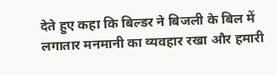देते हुए कहा कि बिल्डर ने बिजली के बिल में लगातार मनमानी का व्यवहार रखा और हमारी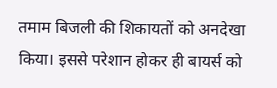तमाम बिजली की शिकायतों को अनदेखा किया। इससे परेशान होकर ही बायर्स को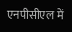एनपीसीएल में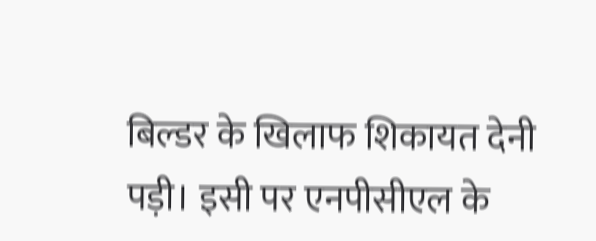बिल्डर के खिलाफ शिकायत देनी पड़ी। इसी पर एनपीसीएल के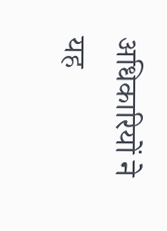अधिकारियों ने यह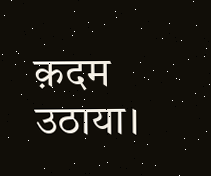क़दम उठाया।